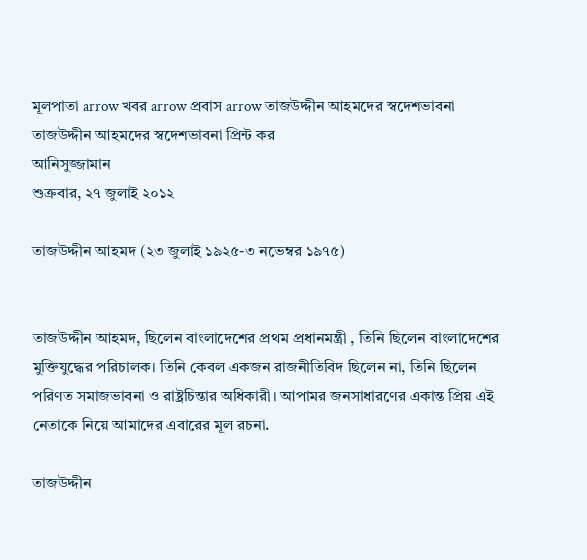মূলপাতা arrow খবর arrow প্রবাস arrow তাজউদ্দীন আহমদের স্বদেশভাবনা
তাজউদ্দীন আহমদের স্বদেশভাবনা প্রিন্ট কর
আনিসুজ্জামান
শুক্রবার, ২৭ জুলাই ২০১২

তাজউদ্দীন আহমদ (২৩ জুলাই ১৯২৫-৩ নভেম্বর ১৯৭৫)


তাজউদ্দীন আহমদ, ছিলেন বাংলাদেশের প্রথম প্রধানমন্ত্রী , তিনি ছিলেন বাংলাদেশের মুক্তিযুদ্ধের পরিচালক। তিনি কেবল একজন রাজনীতিবিদ ছিলেন না, তিনি ছিলেন পরিণত সমাজভাবনা ও রাষ্ট্রচিন্তার অধিকারী। আপামর জনসাধারণের একান্ত প্রিয় এই নেতাকে নিয়ে আমাদের এবারের মূল রচনা.

তাজউদ্দীন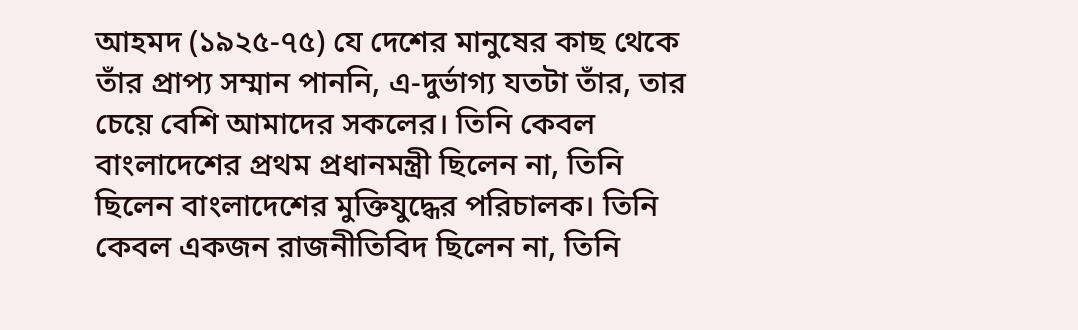আহমদ (১৯২৫-৭৫) যে দেশের মানুষের কাছ থেকে তাঁর প্রাপ্য সম্মান পাননি, এ-দুর্ভাগ্য যতটা তাঁর, তার চেয়ে বেশি আমাদের সকলের। তিনি কেবল বাংলাদেশের প্রথম প্রধানমন্ত্রী ছিলেন না, তিনি ছিলেন বাংলাদেশের মুক্তিযুদ্ধের পরিচালক। তিনি কেবল একজন রাজনীতিবিদ ছিলেন না, তিনি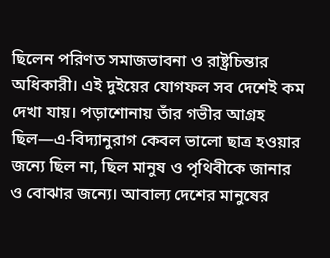ছিলেন পরিণত সমাজভাবনা ও রাষ্ট্রচিন্তার অধিকারী। এই দুইয়ের যোগফল সব দেশেই কম দেখা যায়। পড়াশোনায় তাঁর গভীর আগ্রহ ছিল—এ-বিদ্যানুরাগ কেবল ভালো ছাত্র হওয়ার জন্যে ছিল না, ছিল মানুষ ও পৃথিবীকে জানার ও বোঝার জন্যে। আবাল্য দেশের মানুষের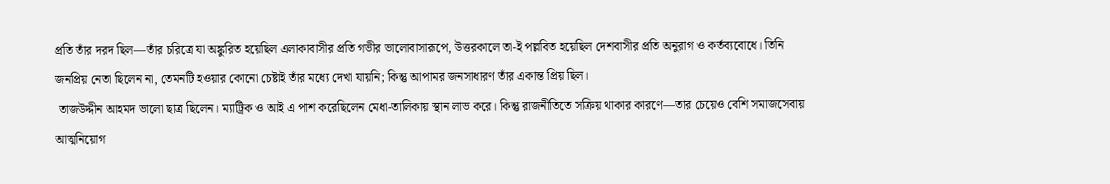প্রতি তাঁর দরদ ছিল—তাঁর চরিত্রে যা অঙ্কুরিত হয়েছিল এলাকাবাসীর প্রতি গভীর ভালোবাসারূপে, উত্তরকালে তা-ই পল্লবিত হয়েছিল দেশবাসীর প্রতি অনুরাগ ও কর্তব্যবোধে। তিনি জনপ্রিয় নেতা ছিলেন না, তেমনটি হওয়ার কোনো চেষ্টাই তাঁর মধ্যে দেখা যায়নি; কিন্তু আপামর জনসাধারণ তাঁর একান্ত প্রিয় ছিল।
 তাজউদ্দীন আহমদ ভালো ছাত্র ছিলেন। ম্যাট্রিক ও আই এ পাশ করেছিলেন মেধা-তালিকায় স্থান লাভ করে। কিন্তু রাজনীতিতে সক্রিয় থাকার কারণে—তার চেয়েও বেশি সমাজসেবায় আত্মনিয়োগ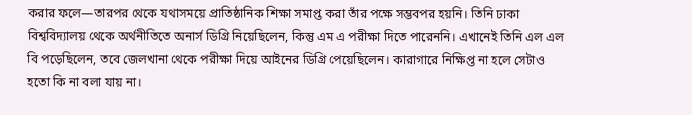করার ফলে—তারপর থেকে যথাসময়ে প্রাতিষ্ঠানিক শিক্ষা সমাপ্ত করা তাঁর পক্ষে সম্ভবপর হয়নি। তিনি ঢাকা বিশ্ববিদ্যালয় থেকে অর্থনীতিতে অনার্স ডিগ্রি নিয়েছিলেন, কিন্তু এম এ পরীক্ষা দিতে পারেননি। এখানেই তিনি এল এল বি পড়েছিলেন, তবে জেলখানা থেকে পরীক্ষা দিয়ে আইনের ডিগ্রি পেয়েছিলেন। কারাগারে নিক্ষিপ্ত না হলে সেটাও হতো কি না বলা যায় না।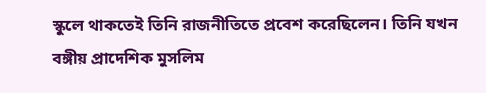স্কুলে থাকতেই তিনি রাজনীতিতে প্রবেশ করেছিলেন। তিনি যখন বঙ্গীয় প্রাদেশিক মুসলিম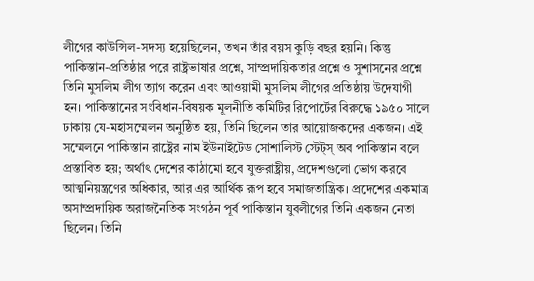লীগের কাউন্সিল-সদস্য হয়েছিলেন, তখন তাঁর বয়স কুড়ি বছর হয়নি। কিন্তু পাকিস্তান-প্রতিষ্ঠার পরে রাষ্ট্রভাষার প্রশ্নে, সাম্প্রদায়িকতার প্রশ্নে ও সুশাসনের প্রশ্নে তিনি মুসলিম লীগ ত্যাগ করেন এবং আওয়ামী মুসলিম লীগের প্রতিষ্ঠায় উদেযাগী হন। পাকিস্তানের সংবিধান-বিষয়ক মূলনীতি কমিটির রিপোর্টের বিরুদ্ধে ১৯৫০ সালে ঢাকায় যে-মহাসম্মেলন অনুষ্ঠিত হয়, তিনি ছিলেন তার আয়োজকদের একজন। এই সম্মেলনে পাকিস্তান রাষ্ট্রের নাম ইউনাইটেড সোশালিস্ট স্টেট্স্ অব পাকিস্তান বলে প্রস্তাবিত হয়; অর্থাৎ দেশের কাঠামো হবে যুক্তরাষ্ট্রীয়, প্রদেশগুলো ভোগ করবে আত্মনিয়ন্ত্রণের অধিকার, আর এর আর্থিক রূপ হবে সমাজতান্ত্রিক। প্রদেশের একমাত্র অসাম্প্রদায়িক অরাজনৈতিক সংগঠন পূর্ব পাকিস্তান যুবলীগের তিনি একজন নেতা ছিলেন। তিনি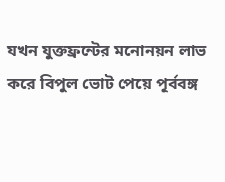যখন যুক্তফ্রন্টের মনোনয়ন লাভ করে বিপুল ভোট পেয়ে পূর্ববঙ্গ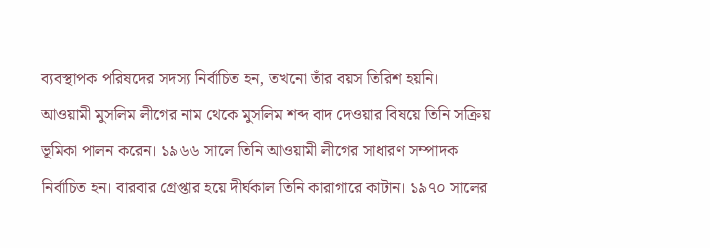ব্যবস্থাপক পরিষদের সদস্য নির্বাচিত হন, তখনো তাঁর বয়স তিরিশ হয়নি। আওয়ামী মুসলিম লীগের নাম থেকে মুসলিম শব্দ বাদ দেওয়ার বিষয়ে তিনি সক্রিয় ভূমিকা পালন করেন। ১৯৬৬ সালে তিনি আওয়ামী লীগের সাধারণ সম্পাদক নির্বাচিত হন। বারবার গ্রেপ্তার হয়ে দীর্ঘকাল তিনি কারাগারে কাটান। ১৯৭০ সালের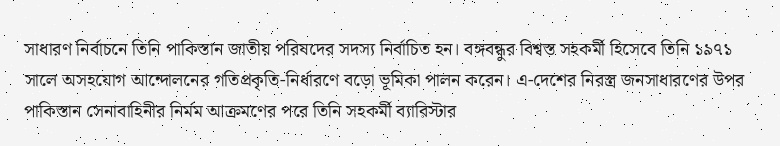সাধারণ নির্বাচনে তিনি পাকিস্তান জাতীয় পরিষদের সদস্য নির্বাচিত হন। বঙ্গবন্ধুর বিশ্বস্ত সহকর্মী হিসেবে তিনি ১৯৭১ সালে অসহযোগ আন্দোলনের গতিপ্রকৃতি-নির্ধারণে বড়ো ভূমিকা পালন করেন। এ-দেশের নিরস্ত্র জনসাধারণের উপর পাকিস্তান সেনাবাহিনীর নির্মম আক্রমণের পরে তিনি সহকর্মী ব্যারিস্টার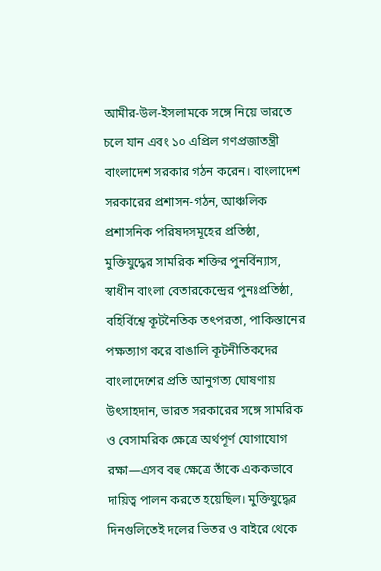আমীর-উল-ইসলামকে সঙ্গে নিয়ে ভারতে চলে যান এবং ১০ এপ্রিল গণপ্রজাতন্ত্রী বাংলাদেশ সরকার গঠন করেন। বাংলাদেশ সরকারের প্রশাসন-গঠন, আঞ্চলিক প্রশাসনিক পরিষদসমূহের প্রতিষ্ঠা, মুক্তিযুদ্ধের সামরিক শক্তির পুনর্বিন্যাস, স্বাধীন বাংলা বেতারকেন্দ্রের পুনঃপ্রতিষ্ঠা, বহির্বিশ্বে কূটনৈতিক তৎপরতা, পাকিস্তানের পক্ষত্যাগ করে বাঙালি কূটনীতিকদের বাংলাদেশের প্রতি আনুগত্য ঘোষণায় উৎসাহদান, ভারত সরকারের সঙ্গে সামরিক ও বেসামরিক ক্ষেত্রে অর্থপূর্ণ যোগাযোগ রক্ষা—এসব বহু ক্ষেত্রে তাঁকে এককভাবে দায়িত্ব পালন করতে হয়েছিল। মুক্তিযুদ্ধের দিনগুলিতেই দলের ভিতর ও বাইরে থেকে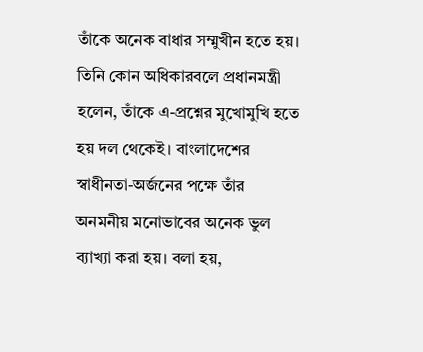তাঁকে অনেক বাধার সম্মুখীন হতে হয়। তিনি কোন অধিকারবলে প্রধানমন্ত্রী হলেন, তাঁকে এ-প্রশ্নের মুখোমুখি হতে হয় দল থেকেই। বাংলাদেশের স্বাধীনতা-অর্জনের পক্ষে তাঁর অনমনীয় মনোভাবের অনেক ভুল ব্যাখ্যা করা হয়। বলা হয়,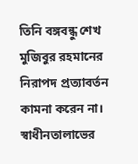তিনি বঙ্গবন্ধু শেখ মুজিবুর রহমানের নিরাপদ প্রত্যাবর্তন কামনা করেন না। স্বাধীনতালাভের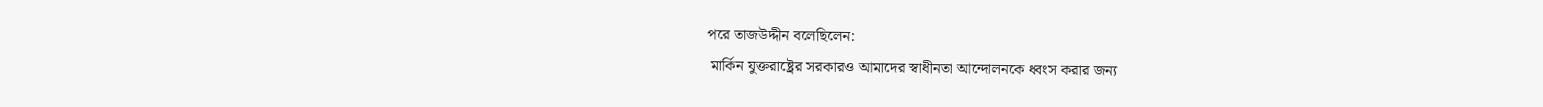পরে তাজউদ্দীন বলেছিলেন:
 মার্কিন যুক্তরাষ্ট্রের সরকারও আমাদের স্বাধীনতা আন্দোলনকে ধ্বংস করার জন্য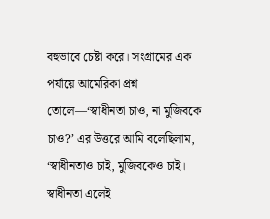বহুভাবে চেষ্টা করে। সংগ্রামের এক পর্যায়ে আমেরিকা প্রশ্ন তোলে—‘স্বাধীনতা চাও, না মুজিবকে চাও?’ এর উত্তরে আমি বলেছিলাম, ‘স্বাধীনতাও চাই, মুজিবকেও চাই। স্বাধীনতা এলেই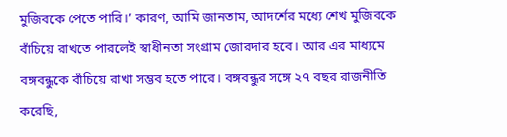মুজিবকে পেতে পারি।’ কারণ, আমি জানতাম, আদর্শের মধ্যে শেখ মুজিবকে বাঁচিয়ে রাখতে পারলেই স্বাধীনতা সংগ্রাম জোরদার হবে। আর এর মাধ্যমে বঙ্গবন্ধুকে বাঁচিয়ে রাখা সম্ভব হতে পারে। বঙ্গবন্ধুর সঙ্গে ২৭ বছর রাজনীতি করেছি,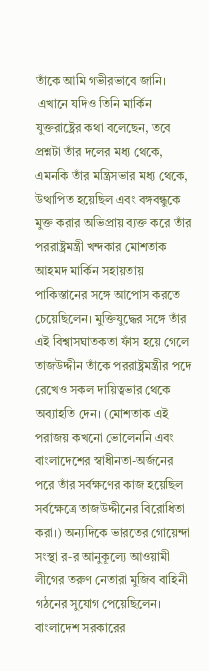তাঁকে আমি গভীরভাবে জানি।
 এখানে যদিও তিনি মার্কিন যুক্তরাষ্ট্রের কথা বলেছেন, তবে প্রশ্নটা তাঁর দলের মধ্য থেকে, এমনকি তাঁর মন্ত্রিসভার মধ্য থেকে, উত্থাপিত হয়েছিল এবং বঙ্গবন্ধুকে মুক্ত করার অভিপ্রায় ব্যক্ত করে তাঁর পররাষ্ট্রমন্ত্রী খন্দকার মোশতাক আহমদ মার্কিন সহায়তায় পাকিস্তানের সঙ্গে আপোস করতে চেয়েছিলেন। মুক্তিযুদ্ধের সঙ্গে তাঁর এই বিশ্বাসঘাতকতা ফাঁস হয়ে গেলে তাজউদ্দীন তাঁকে পররাষ্ট্রমন্ত্রীর পদে রেখেও সকল দায়িত্বভার থেকে অব্যাহতি দেন। (মোশতাক এই পরাজয় কখনো ভোলেননি এবং বাংলাদেশের স্বাধীনতা-অর্জনের পরে তাঁর সর্বক্ষণের কাজ হয়েছিল সর্বক্ষেত্রে তাজউদ্দীনের বিরোধিতা করা।) অন্যদিকে ভারতের গোয়েন্দা সংস্থা র-র আনুকূল্যে আওয়ামী লীগের তরুণ নেতারা মুজিব বাহিনী গঠনের সুযোগ পেয়েছিলেন। বাংলাদেশ সরকারের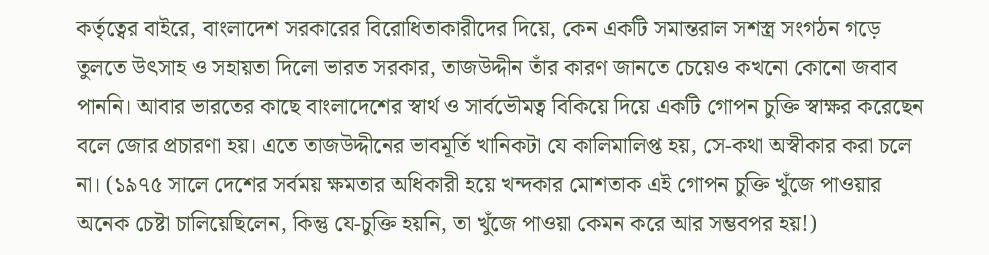কর্তৃত্বের বাইরে, বাংলাদেশ সরকারের বিরোধিতাকারীদের দিয়ে, কেন একটি সমান্তরাল সশস্ত্র সংগঠন গড়ে তুলতে উৎসাহ ও সহায়তা দিলো ভারত সরকার, তাজউদ্দীন তাঁর কারণ জানতে চেয়েও কখনো কোনো জবাব পাননি। আবার ভারতের কাছে বাংলাদেশের স্বার্থ ও সার্বভৌমত্ব বিকিয়ে দিয়ে একটি গোপন চুক্তি স্বাক্ষর করেছেন বলে জোর প্রচারণা হয়। এতে তাজউদ্দীনের ভাবমূর্তি খানিকটা যে কালিমালিপ্ত হয়, সে-কথা অস্বীকার করা চলে না। (১৯৭৫ সালে দেশের সর্বময় ক্ষমতার অধিকারী হয়ে খন্দকার মোশতাক এই গোপন চুক্তি খুঁজে পাওয়ার অনেক চেষ্টা চালিয়েছিলেন, কিন্তু যে-চুক্তি হয়নি, তা খুঁজে পাওয়া কেমন করে আর সম্ভবপর হয়!)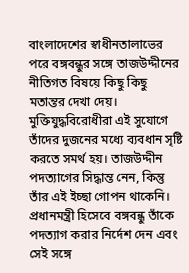বাংলাদেশের স্বাধীনতালাভের পরে বঙ্গবন্ধুর সঙ্গে তাজউদ্দীনের নীতিগত বিষয়ে কিছু কিছু মতান্তর দেখা দেয়। মুক্তিযুদ্ধবিরোধীরা এই সুযোগে তাঁদের দুজনের মধ্যে ব্যবধান সৃষ্টি করতে সমর্থ হয়। তাজউদ্দীন পদত্যাগের সিদ্ধান্ত নেন, কিন্তু তাঁর এই ইচ্ছা গোপন থাকেনি। প্রধানমন্ত্রী হিসেবে বঙ্গবন্ধু তাঁকে পদত্যাগ করার নির্দেশ দেন এবং সেই সঙ্গে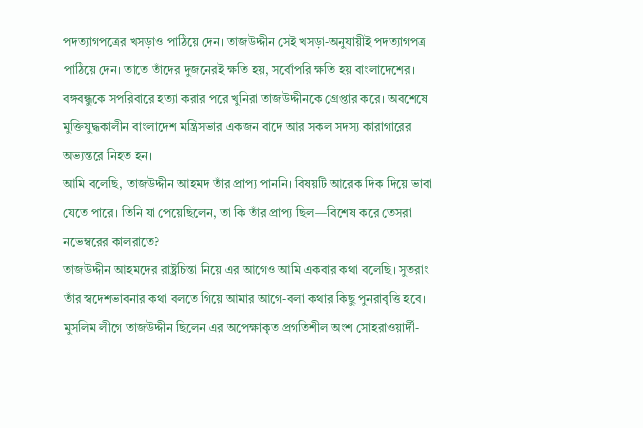পদত্যাগপত্রের খসড়াও পাঠিয়ে দেন। তাজউদ্দীন সেই খসড়া-অনুযায়ীই পদত্যাগপত্র পাঠিয়ে দেন। তাতে তাঁদের দুজনেরই ক্ষতি হয়, সর্বোপরি ক্ষতি হয় বাংলাদেশের। বঙ্গবন্ধুকে সপরিবারে হত্যা করার পরে খুনিরা তাজউদ্দীনকে গ্রেপ্তার করে। অবশেষে মুক্তিযুদ্ধকালীন বাংলাদেশ মন্ত্রিসভার একজন বাদে আর সকল সদস্য কারাগারের অভ্যন্তরে নিহত হন।
আমি বলেছি, তাজউদ্দীন আহমদ তাঁর প্রাপ্য পাননি। বিষয়টি আরেক দিক দিয়ে ভাবা যেতে পারে। তিনি যা পেয়েছিলেন, তা কি তাঁর প্রাপ্য ছিল—বিশেষ করে তেসরা নভেম্বরের কালরাতে?
তাজউদ্দীন আহমদের রাষ্ট্রচিন্তা নিয়ে এর আগেও আমি একবার কথা বলেছি। সুতরাং তাঁর স্বদেশভাবনার কথা বলতে গিয়ে আমার আগে-বলা কথার কিছু পুনরাবৃত্তি হবে।
মুসলিম লীগে তাজউদ্দীন ছিলেন এর অপেক্ষাকৃত প্রগতিশীল অংশ সোহরাওয়ার্দী-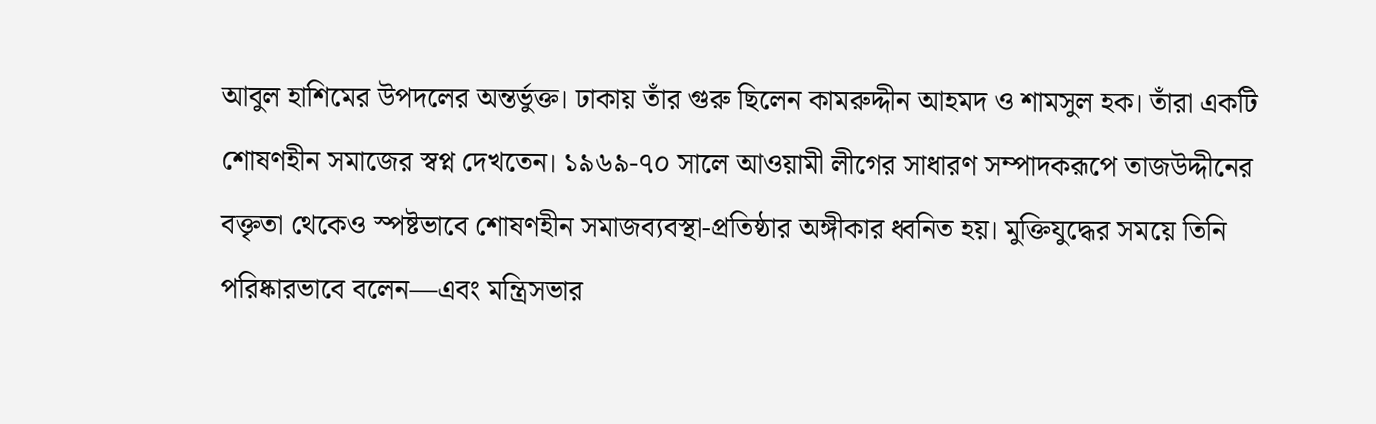আবুল হাশিমের উপদলের অন্তর্ভুক্ত। ঢাকায় তাঁর গুরু ছিলেন কামরুদ্দীন আহমদ ও শামসুল হক। তাঁরা একটি শোষণহীন সমাজের স্বপ্ন দেখতেন। ১৯৬৯-৭০ সালে আওয়ামী লীগের সাধারণ সম্পাদকরূপে তাজউদ্দীনের বক্তৃতা থেকেও স্পষ্টভাবে শোষণহীন সমাজব্যবস্থা-প্রতিষ্ঠার অঙ্গীকার ধ্বনিত হয়। মুক্তিযুদ্ধের সময়ে তিনি পরিষ্কারভাবে বলেন—এবং মন্ত্রিসভার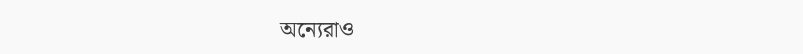অন্যেরাও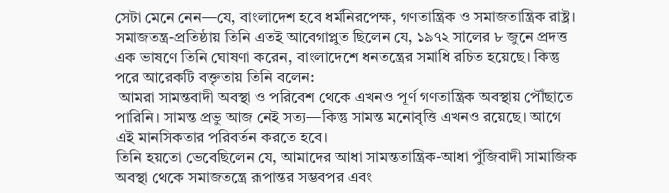সেটা মেনে নেন—যে, বাংলাদেশ হবে ধর্মনিরপেক্ষ, গণতান্ত্রিক ও সমাজতান্ত্রিক রাষ্ট্র। সমাজতন্ত্র-প্রতিষ্ঠায় তিনি এতই আবেগাপ্লুত ছিলেন যে, ১৯৭২ সালের ৮ জুনে প্রদত্ত এক ভাষণে তিনি ঘোষণা করেন, বাংলাদেশে ধনতন্ত্রের সমাধি রচিত হয়েছে। কিন্তু পরে আরেকটি বক্তৃতায় তিনি বলেন:
 আমরা সামন্তবাদী অবস্থা ও পরিবেশ থেকে এখনও পূর্ণ গণতান্ত্রিক অবস্থায় পৌঁছাতে পারিনি। সামন্ত প্রভু আজ নেই সত্য—কিন্তু সামন্ত মনোবৃত্তি এখনও রয়েছে। আগে এই মানসিকতার পরিবর্তন করতে হবে।
তিনি হয়তো ভেবেছিলেন যে, আমাদের আধা সামন্ততান্ত্রিক-আধা পুঁজিবাদী সামাজিক অবস্থা থেকে সমাজতন্ত্রে রূপান্তর সম্ভবপর এবং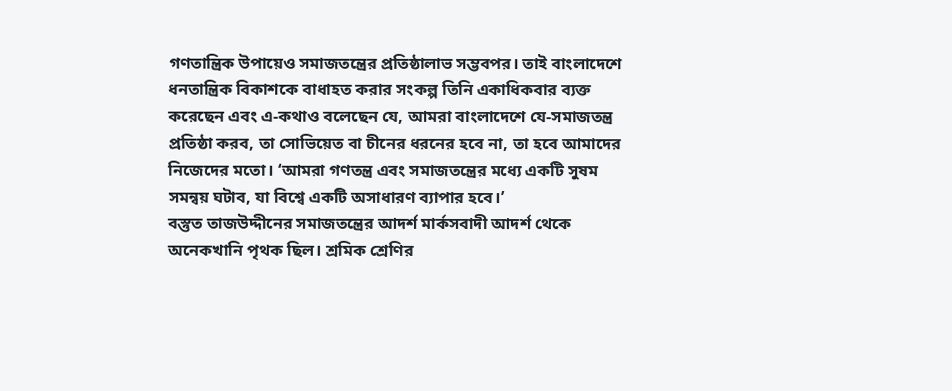গণতান্ত্রিক উপায়েও সমাজতন্ত্রের প্রতিষ্ঠালাভ সম্ভবপর। তাই বাংলাদেশে ধনতান্ত্রিক বিকাশকে বাধাহত করার সংকল্প তিনি একাধিকবার ব্যক্ত করেছেন এবং এ-কথাও বলেছেন যে, আমরা বাংলাদেশে যে-সমাজতন্ত্র প্রতিষ্ঠা করব, তা সোভিয়েত বা চীনের ধরনের হবে না, তা হবে আমাদের নিজেদের মতো। ‘আমরা গণতন্ত্র এবং সমাজতন্ত্রের মধ্যে একটি সুষম সমন্বয় ঘটাব, যা বিশ্বে একটি অসাধারণ ব্যাপার হবে।’
বস্তুত তাজউদ্দীনের সমাজতন্ত্রের আদর্শ মার্কসবাদী আদর্শ থেকে অনেকখানি পৃথক ছিল। শ্রমিক শ্রেণির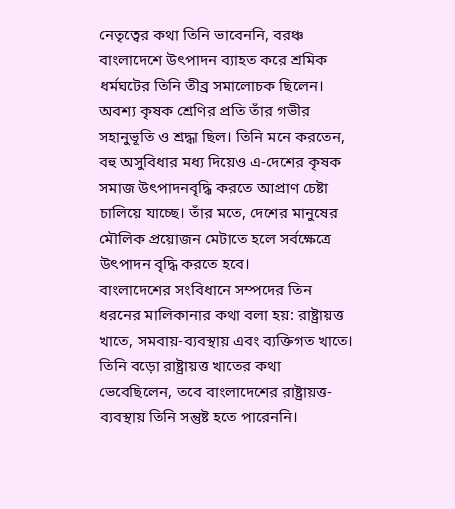নেতৃত্বের কথা তিনি ভাবেননি, বরঞ্চ বাংলাদেশে উৎপাদন ব্যাহত করে শ্রমিক ধর্মঘটের তিনি তীব্র সমালোচক ছিলেন। অবশ্য কৃষক শ্রেণির প্রতি তাঁর গভীর সহানুভূতি ও শ্রদ্ধা ছিল। তিনি মনে করতেন, বহু অসুবিধার মধ্য দিয়েও এ-দেশের কৃষক সমাজ উৎপাদনবৃদ্ধি করতে আপ্রাণ চেষ্টা চালিয়ে যাচ্ছে। তাঁর মতে, দেশের মানুষের মৌলিক প্রয়োজন মেটাতে হলে সর্বক্ষেত্রে উৎপাদন বৃদ্ধি করতে হবে।
বাংলাদেশের সংবিধানে সম্পদের তিন ধরনের মালিকানার কথা বলা হয়: রাষ্ট্রায়ত্ত খাতে, সমবায়-ব্যবস্থায় এবং ব্যক্তিগত খাতে। তিনি বড়ো রাষ্ট্রায়ত্ত খাতের কথা ভেবেছিলেন, তবে বাংলাদেশের রাষ্ট্রায়ত্ত-ব্যবস্থায় তিনি সন্তুষ্ট হতে পারেননি।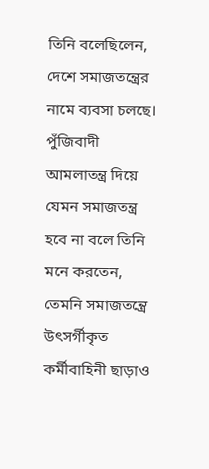তিনি বলেছিলেন, দেশে সমাজতন্ত্রের নামে ব্যবসা চলছে। পুঁজিবাদী আমলাতন্ত্র দিয়ে যেমন সমাজতন্ত্র হবে না বলে তিনি মনে করতেন, তেমনি সমাজতন্ত্রে উৎসর্গীকৃত কর্মীবাহিনী ছাড়াও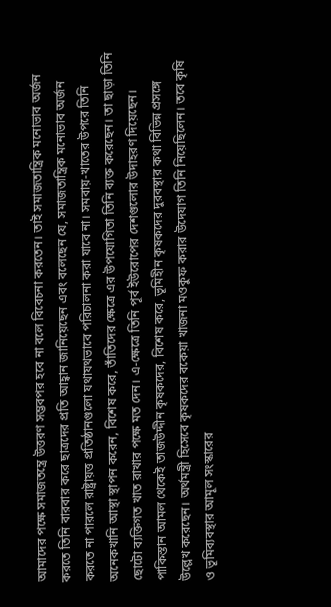আমাদের পক্ষে সমাজতন্ত্রে উত্তরণ সম্ভবপর হবে না বলে বিবেচনা করতেন। তাই সমাজতান্ত্রিক মনোভাব অর্জন করতে তিনি বারবার করে ছাত্রদের প্রতি আহ্বান জানিয়েছেন এবং বলেছেন যে, সমাজতান্ত্রিক মনোভাব অর্জন করতে না পারলে রাষ্ট্রায়ত্ত প্রতিষ্ঠানগুলো যথাযথভাবে পরিচালনা করা যাবে না। সমবায়-খাতের উপরে তিনি অনেকখানি আস্থা স্থাপন করেন, বিশেষ করে, তাঁতিদের ক্ষেত্রে এর উপযোগিতা তিনি ব্যক্ত করেছেন। তা ছাড়া তিনি ছোটো ব্যক্তিগত খাত রাখার পক্ষে মত দেন। এ-ক্ষেত্রে তিনি পূর্ব ইউরোপের দেশগুলোর উদাহরণ দিয়েছেন।
পাকিস্তান আমল থেকেই তাজউদ্দীন কৃষকদের, বিশেষ করে, ভূমিহীন কৃষকদের দুরবস্থার কথা বিভিন্ন প্রসঙ্গে উল্লেখ করেছেন। অর্থমন্ত্রী হিসেবে কৃষকদের বকেয়া খাজনা মওকুফ করার উদেযাগ তিনি নিয়েছিলেন। তবে কৃষি ও ভূমিব্যবস্থার আমূল সংস্কারের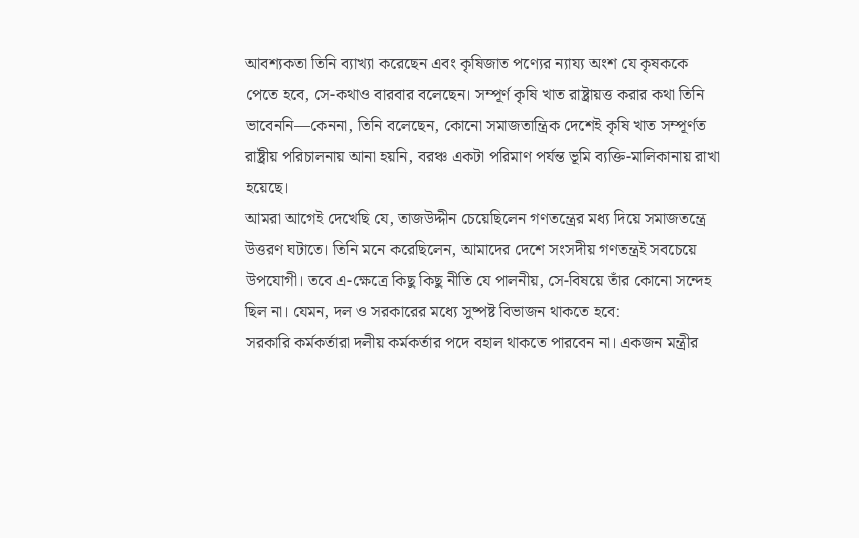আবশ্যকতা তিনি ব্যাখ্যা করেছেন এবং কৃষিজাত পণ্যের ন্যায্য অংশ যে কৃষককে পেতে হবে, সে-কথাও বারবার বলেছেন। সম্পূর্ণ কৃষি খাত রাষ্ট্রায়ত্ত করার কথা তিনি ভাবেননি—কেননা, তিনি বলেছেন, কোনো সমাজতান্ত্রিক দেশেই কৃষি খাত সম্পূর্ণত রাষ্ট্রীয় পরিচালনায় আনা হয়নি, বরঞ্চ একটা পরিমাণ পর্যন্ত ভূমি ব্যক্তি-মালিকানায় রাখা হয়েছে।
আমরা আগেই দেখেছি যে, তাজউদ্দীন চেয়েছিলেন গণতন্ত্রের মধ্য দিয়ে সমাজতন্ত্রে উত্তরণ ঘটাতে। তিনি মনে করেছিলেন, আমাদের দেশে সংসদীয় গণতন্ত্রই সবচেয়ে উপযোগী। তবে এ-ক্ষেত্রে কিছু কিছু নীতি যে পালনীয়, সে-বিষয়ে তাঁর কোনো সন্দেহ ছিল না। যেমন, দল ও সরকারের মধ্যে সুষ্পষ্ট বিভাজন থাকতে হবে:
সরকারি কর্মকর্তারা দলীয় কর্মকর্তার পদে বহাল থাকতে পারবেন না। একজন মন্ত্রীর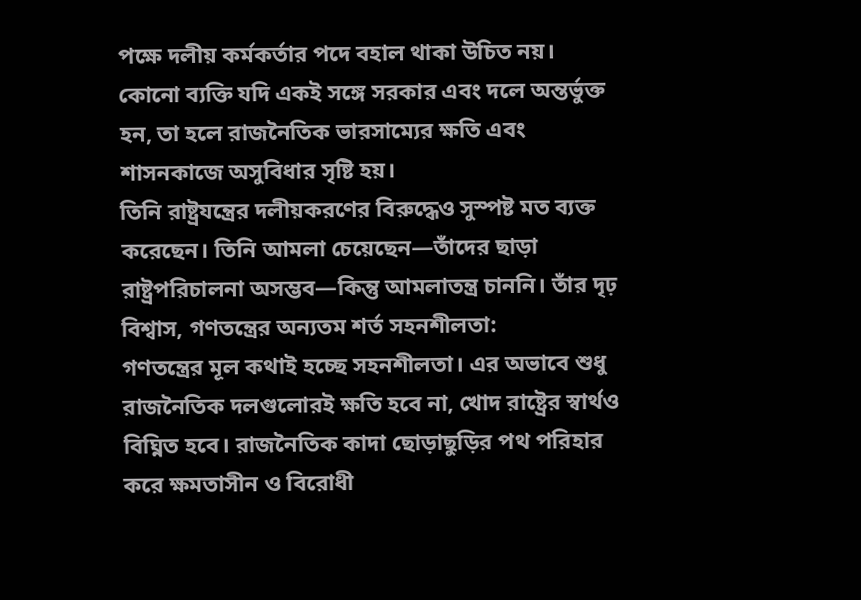পক্ষে দলীয় কর্মকর্তার পদে বহাল থাকা উচিত নয়। কোনো ব্যক্তি যদি একই সঙ্গে সরকার এবং দলে অন্তর্ভুক্ত হন, তা হলে রাজনৈতিক ভারসাম্যের ক্ষতি এবং শাসনকাজে অসুবিধার সৃষ্টি হয়।
তিনি রাষ্ট্রযন্ত্রের দলীয়করণের বিরুদ্ধেও সুস্পষ্ট মত ব্যক্ত করেছেন। তিনি আমলা চেয়েছেন—তাঁদের ছাড়া রাষ্ট্রপরিচালনা অসম্ভব—কিন্তু আমলাতন্ত্র চাননি। তাঁর দৃঢ় বিশ্বাস, গণতন্ত্রের অন্যতম শর্ত সহনশীলতা:
গণতন্ত্রের মূল কথাই হচ্ছে সহনশীলতা। এর অভাবে শুধু রাজনৈতিক দলগুলোরই ক্ষতি হবে না, খোদ রাষ্ট্রের স্বার্থও বিঘ্নিত হবে। রাজনৈতিক কাদা ছোড়াছুড়ির পথ পরিহার করে ক্ষমতাসীন ও বিরোধী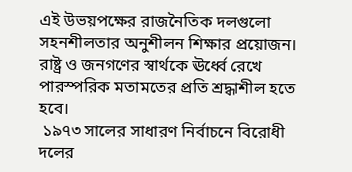এই উভয়পক্ষের রাজনৈতিক দলগুলো সহনশীলতার অনুশীলন শিক্ষার প্রয়োজন। রাষ্ট্র ও জনগণের স্বার্থকে ঊর্ধ্বে রেখে পারস্পরিক মতামতের প্রতি শ্রদ্ধাশীল হতে হবে।
 ১৯৭৩ সালের সাধারণ নির্বাচনে বিরোধী দলের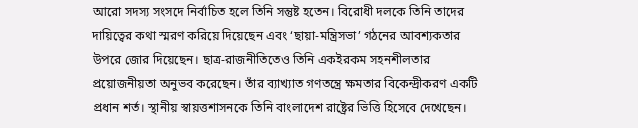আরো সদস্য সংসদে নির্বাচিত হলে তিনি সন্তুষ্ট হতেন। বিরোধী দলকে তিনি তাদের দায়িত্বের কথা স্মরণ করিয়ে দিয়েছেন এবং ‘ছায়া-মন্ত্রিসভা’ গঠনের আবশ্যকতার উপরে জোর দিয়েছেন। ছাত্র-রাজনীতিতেও তিনি একইরকম সহনশীলতার প্রয়োজনীয়তা অনুভব করেছেন। তাঁর ব্যাখ্যাত গণতন্ত্রে ক্ষমতার বিকেন্দ্রীকরণ একটি প্রধান শর্ত। স্থানীয় স্বায়ত্তশাসনকে তিনি বাংলাদেশ রাষ্ট্রের ভিত্তি হিসেবে দেখেছেন।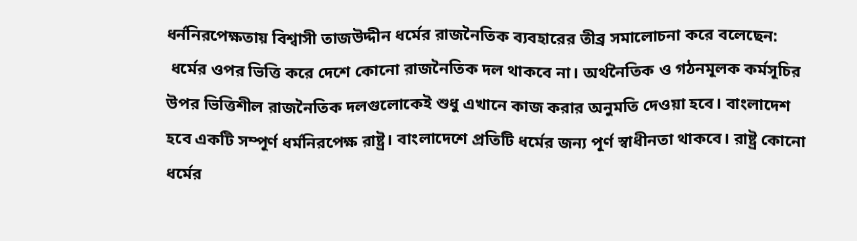ধর্ননিরপেক্ষতায় বিশ্বাসী তাজউদ্দীন ধর্মের রাজনৈতিক ব্যবহারের তীব্র সমালোচনা করে বলেছেন:
 ধর্মের ওপর ভিত্তি করে দেশে কোনো রাজনৈতিক দল থাকবে না। অর্থনৈতিক ও গঠনমূলক কর্মসূচির উপর ভিত্তিশীল রাজনৈতিক দলগুলোকেই শুধু এখানে কাজ করার অনুমতি দেওয়া হবে। বাংলাদেশ হবে একটি সম্পূর্ণ ধর্মনিরপেক্ষ রাষ্ট্র। বাংলাদেশে প্রতিটি ধর্মের জন্য পূর্ণ স্বাধীনতা থাকবে। রাষ্ট্র কোনো ধর্মের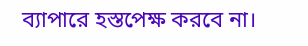ব্যাপারে হস্তপেক্ষ করবে না।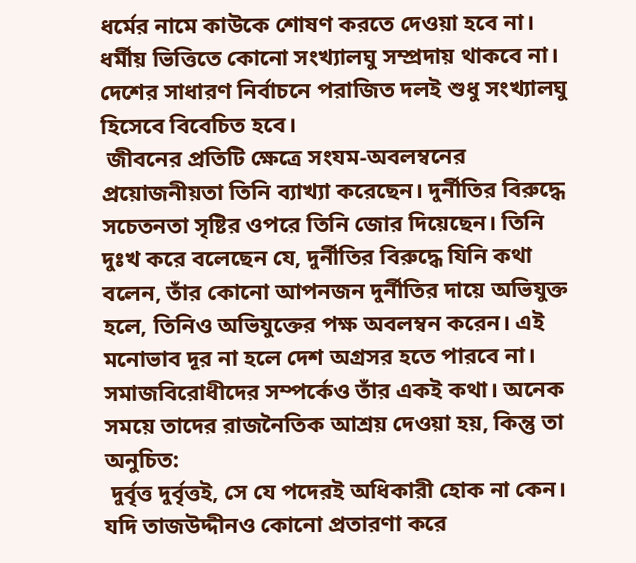ধর্মের নামে কাউকে শোষণ করতে দেওয়া হবে না। ধর্মীয় ভিত্তিতে কোনো সংখ্যালঘু সম্প্রদায় থাকবে না। দেশের সাধারণ নির্বাচনে পরাজিত দলই শুধু সংখ্যালঘু হিসেবে বিবেচিত হবে।
 জীবনের প্রতিটি ক্ষেত্রে সংযম-অবলম্বনের প্রয়োজনীয়তা তিনি ব্যাখ্যা করেছেন। দুর্নীতির বিরুদ্ধে সচেতনতা সৃষ্টির ওপরে তিনি জোর দিয়েছেন। তিনি দুঃখ করে বলেছেন যে, দুর্নীতির বিরুদ্ধে যিনি কথা বলেন, তাঁর কোনো আপনজন দুর্নীতির দায়ে অভিযুক্ত হলে, তিনিও অভিযুক্তের পক্ষ অবলম্বন করেন। এই মনোভাব দূর না হলে দেশ অগ্রসর হতে পারবে না। সমাজবিরোধীদের সম্পর্কেও তাঁর একই কথা। অনেক সময়ে তাদের রাজনৈতিক আশ্রয় দেওয়া হয়, কিন্তু তা অনুচিত:
 দুর্বৃত্ত দুর্বৃত্তই, সে যে পদেরই অধিকারী হোক না কেন। যদি তাজউদ্দীনও কোনো প্রতারণা করে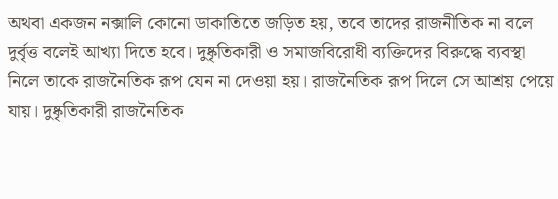অথবা একজন নক্সালি কোনো ডাকাতিতে জড়িত হয়, তবে তাদের রাজনীতিক না বলে দুর্বৃত্ত বলেই আখ্যা দিতে হবে। দুষ্কৃতিকারী ও সমাজবিরোধী ব্যক্তিদের বিরুদ্ধে ব্যবস্থা নিলে তাকে রাজনৈতিক রূপ যেন না দেওয়া হয়। রাজনৈতিক রূপ দিলে সে আশ্রয় পেয়ে যায়। দুষ্কৃতিকারী রাজনৈতিক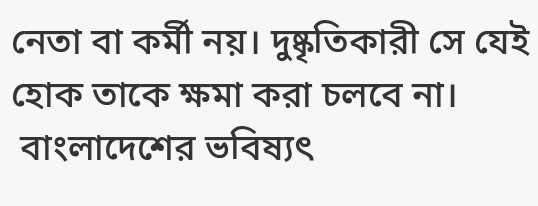নেতা বা কর্মী নয়। দুষ্কৃতিকারী সে যেই হোক তাকে ক্ষমা করা চলবে না।
 বাংলাদেশের ভবিষ্যৎ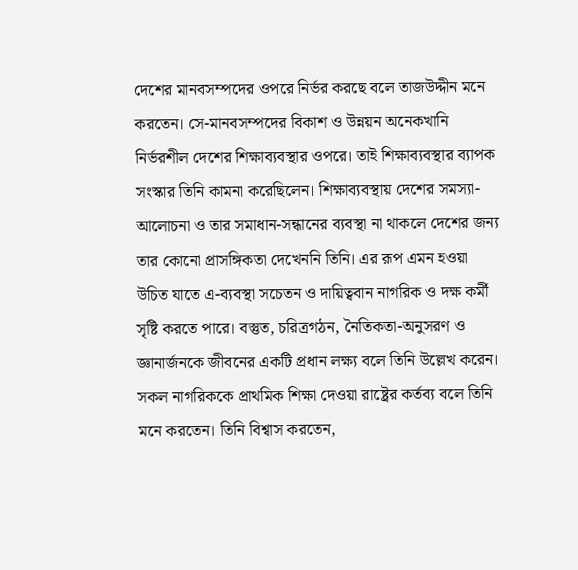দেশের মানবসম্পদের ওপরে নির্ভর করছে বলে তাজউদ্দীন মনে করতেন। সে-মানবসম্পদের বিকাশ ও উন্নয়ন অনেকখানি নির্ভরশীল দেশের শিক্ষাব্যবস্থার ওপরে। তাই শিক্ষাব্যবস্থার ব্যাপক সংস্কার তিনি কামনা করেছিলেন। শিক্ষাব্যবস্থায় দেশের সমস্যা-আলোচনা ও তার সমাধান-সন্ধানের ব্যবস্থা না থাকলে দেশের জন্য তার কোনো প্রাসঙ্গিকতা দেখেননি তিনি। এর রূপ এমন হওয়া উচিত যাতে এ-ব্যবস্থা সচেতন ও দায়িত্ববান নাগরিক ও দক্ষ কর্মী সৃষ্টি করতে পারে। বস্তুত, চরিত্রগঠন, নৈতিকতা-অনুসরণ ও জ্ঞানার্জনকে জীবনের একটি প্রধান লক্ষ্য বলে তিনি উল্লেখ করেন। সকল নাগরিককে প্রাথমিক শিক্ষা দেওয়া রাষ্ট্রের কর্তব্য বলে তিনি মনে করতেন। তিনি বিশ্বাস করতেন,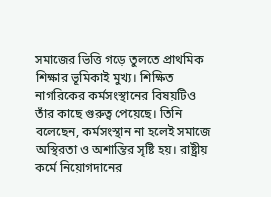সমাজের ভিত্তি গড়ে তুলতে প্রাথমিক শিক্ষার ভূমিকাই মুখ্য। শিক্ষিত নাগরিকের কর্মসংস্থানের বিষয়টিও তাঁর কাছে গুরুত্ব পেয়েছে। তিনি বলেছেন, কর্মসংস্থান না হলেই সমাজে অস্থিরতা ও অশান্তির সৃষ্টি হয়। রাষ্ট্রীয় কর্মে নিয়োগদানের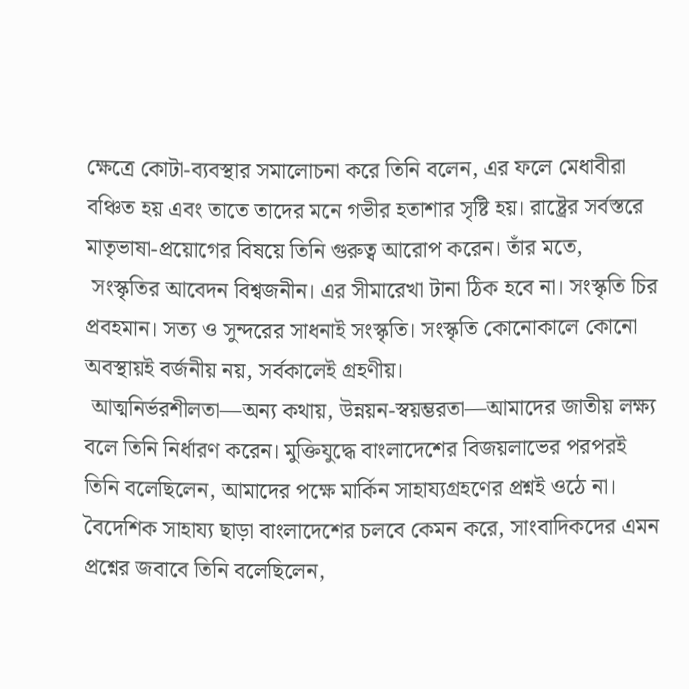ক্ষেত্রে কোটা-ব্যবস্থার সমালোচনা করে তিনি বলেন, এর ফলে মেধাবীরা বঞ্চিত হয় এবং তাতে তাদের মনে গভীর হতাশার সৃষ্টি হয়। রাষ্ট্রের সর্বস্তরে মাতৃভাষা-প্রয়োগের বিষয়ে তিনি গুরুত্ব আরোপ করেন। তাঁর মতে,
 সংস্কৃতির আবেদন বিশ্বজনীন। এর সীমারেখা টানা ঠিক হবে না। সংস্কৃতি চির প্রবহমান। সত্য ও সুন্দরের সাধনাই সংস্কৃতি। সংস্কৃতি কোনোকালে কোনো অবস্থায়ই বর্জনীয় নয়, সর্বকালেই গ্রহণীয়।
 আত্মনির্ভরশীলতা—অন্য কথায়, উন্নয়ন-স্বয়ম্ভরতা—আমাদের জাতীয় লক্ষ্য বলে তিনি নির্ধারণ করেন। মুক্তিযুদ্ধে বাংলাদেশের বিজয়লাভের পরপরই তিনি বলেছিলেন, আমাদের পক্ষে মার্কিন সাহায্যগ্রহণের প্রশ্নই ওঠে না। বৈদেশিক সাহায্য ছাড়া বাংলাদেশের চলবে কেমন করে, সাংবাদিকদের এমন প্রশ্নের জবাবে তিনি বলেছিলেন,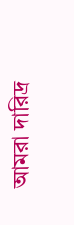আমরা দারিদ্র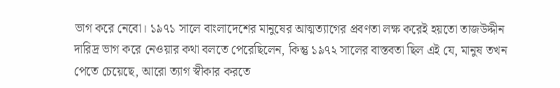ভাগ করে নেবো। ১৯৭১ সালে বাংলাদেশের মানুষের আত্মত্যাগের প্রবণতা লক্ষ করেই হয়তো তাজউদ্দীন দারিদ্র ভাগ করে নেওয়ার কথা বলতে পেরেছিলেন, কিন্তু ১৯৭২ সালের বাস্তবতা ছিল এই যে, মানুষ তখন পেতে চেয়েছে, আরো ত্যাগ স্বীকার করতে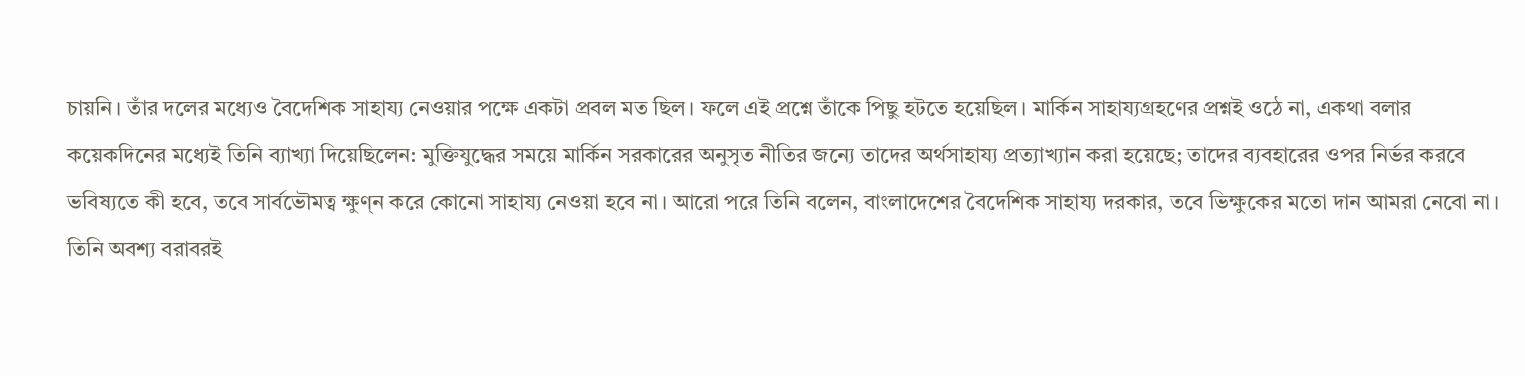চায়নি। তাঁর দলের মধ্যেও বৈদেশিক সাহায্য নেওয়ার পক্ষে একটা প্রবল মত ছিল। ফলে এই প্রশ্নে তাঁকে পিছু হটতে হয়েছিল। মার্কিন সাহায্যগ্রহণের প্রশ্নই ওঠে না, একথা বলার কয়েকদিনের মধ্যেই তিনি ব্যাখ্যা দিয়েছিলেন: মুক্তিযুদ্ধের সময়ে মার্কিন সরকারের অনুসৃত নীতির জন্যে তাদের অর্থসাহায্য প্রত্যাখ্যান করা হয়েছে; তাদের ব্যবহারের ওপর নির্ভর করবে ভবিষ্যতে কী হবে, তবে সার্বভৌমত্ব ক্ষুণ্ন করে কোনো সাহায্য নেওয়া হবে না। আরো পরে তিনি বলেন, বাংলাদেশের বৈদেশিক সাহায্য দরকার, তবে ভিক্ষুকের মতো দান আমরা নেবো না। তিনি অবশ্য বরাবরই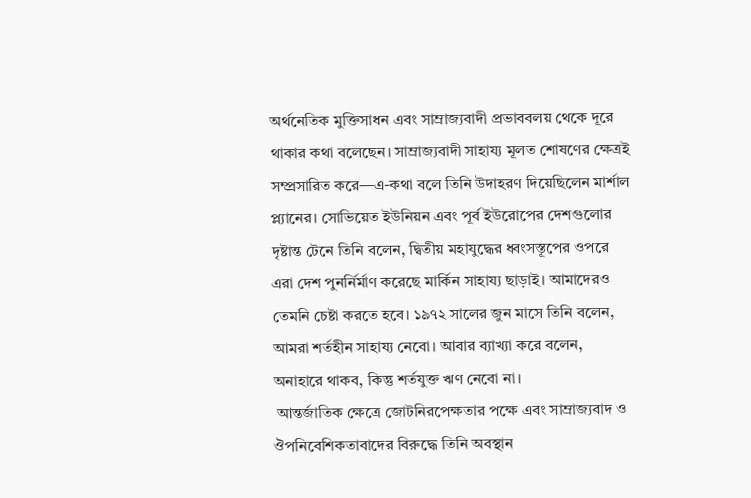অর্থনেতিক মুক্তিসাধন এবং সাম্রাজ্যবাদী প্রভাববলয় থেকে দূরে থাকার কথা বলেছেন। সাম্রাজ্যবাদী সাহায্য মূলত শোষণের ক্ষেত্রই সম্প্রসারিত করে—এ-কথা বলে তিনি উদাহরণ দিয়েছিলেন মার্শাল প্ল্যানের। সোভিয়েত ইউনিয়ন এবং পূর্ব ইউরোপের দেশগুলোর দৃষ্টান্ত টেনে তিনি বলেন, দ্বিতীয় মহাযুদ্ধের ধ্বংসস্তূপের ওপরে এরা দেশ পুনর্নির্মাণ করেছে মার্কিন সাহায্য ছাড়াই। আমাদেরও তেমনি চেষ্টা করতে হবে। ১৯৭২ সালের জুন মাসে তিনি বলেন, আমরা শর্তহীন সাহায্য নেবো। আবার ব্যাখ্যা করে বলেন, অনাহারে থাকব, কিন্তু শর্তযুক্ত ঋণ নেবো না।
 আন্তর্জাতিক ক্ষেত্রে জোটনিরপেক্ষতার পক্ষে এবং সাম্রাজ্যবাদ ও ঔপনিবেশিকতাবাদের বিরুদ্ধে তিনি অবস্থান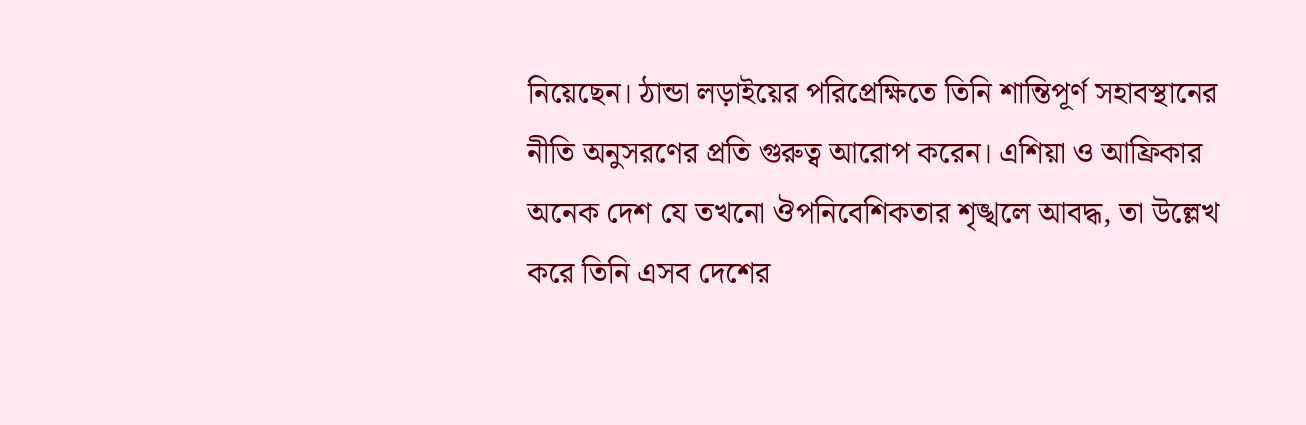নিয়েছেন। ঠান্ডা লড়াইয়ের পরিপ্রেক্ষিতে তিনি শান্তিপূর্ণ সহাবস্থানের নীতি অনুসরণের প্রতি গুরুত্ব আরোপ করেন। এশিয়া ও আফ্রিকার অনেক দেশ যে তখনো ঔপনিবেশিকতার শৃঙ্খলে আবদ্ধ, তা উল্লেখ করে তিনি এসব দেশের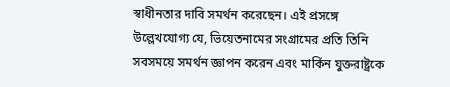স্বাধীনতার দাবি সমর্থন করেছেন। এই প্রসঙ্গে উল্লেখযোগ্য যে, ভিয়েতনামের সংগ্রামের প্রতি তিনি সবসময়ে সমর্থন জ্ঞাপন করেন এবং মার্কিন যুক্তরাষ্ট্রকে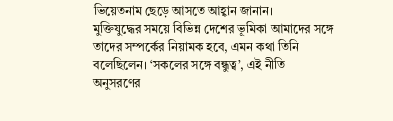ভিয়েতনাম ছেড়ে আসতে আহ্বান জানান।
মুক্তিযুদ্ধের সময়ে বিভিন্ন দেশের ভূমিকা আমাদের সঙ্গে তাদের সম্পর্কের নিয়ামক হবে, এমন কথা তিনি বলেছিলেন। ‘সকলের সঙ্গে বন্ধুত্ব’, এই নীতি অনুসরণের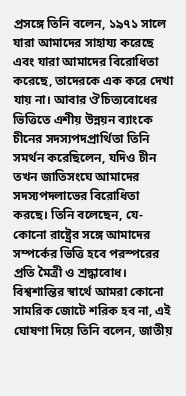প্রসঙ্গে তিনি বলেন, ১৯৭১ সালে যারা আমাদের সাহায্য করেছে এবং যারা আমাদের বিরোধিতা করেছে, তাদেরকে এক করে দেখা যায় না। আবার ঔচিত্যবোধের ভিত্তিতে এশীয় উন্নয়ন ব্যাংকে চীনের সদস্যপদপ্রার্থিতা তিনি সমর্থন করেছিলেন, যদিও চীন তখন জাতিসংঘে আমাদের সদস্যপদলাভের বিরোধিতা করছে। তিনি বলেছেন, যে-কোনো রাষ্ট্রের সঙ্গে আমাদের সম্পর্কের ভিত্তি হবে পরস্পরের প্রতি মৈত্রী ও শ্রদ্ধাবোধ। বিশ্বশান্তির স্বার্থে আমরা কোনো সামরিক জোটে শরিক হব না, এই ঘোষণা দিয়ে তিনি বলেন, জাতীয়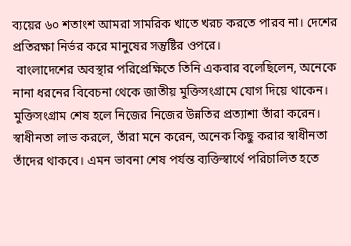ব্যয়ের ৬০ শতাংশ আমরা সামরিক খাতে খরচ করতে পারব না। দেশের প্রতিরক্ষা নির্ভর করে মানুষের সন্তুষ্টির ওপরে।
 বাংলাদেশের অবস্থার পরিপ্রেক্ষিতে তিনি একবার বলেছিলেন, অনেকে নানা ধরনের বিবেচনা থেকে জাতীয় মুক্তিসংগ্রামে যোগ দিয়ে থাকেন। মুক্তিসংগ্রাম শেষ হলে নিজের নিজের উন্নতির প্রত্যাশা তাঁরা করেন। স্বাধীনতা লাভ করলে, তাঁরা মনে করেন, অনেক কিছু করার স্বাধীনতা তাঁদের থাকবে। এমন ভাবনা শেষ পর্যন্ত ব্যক্তিস্বার্থে পরিচালিত হতে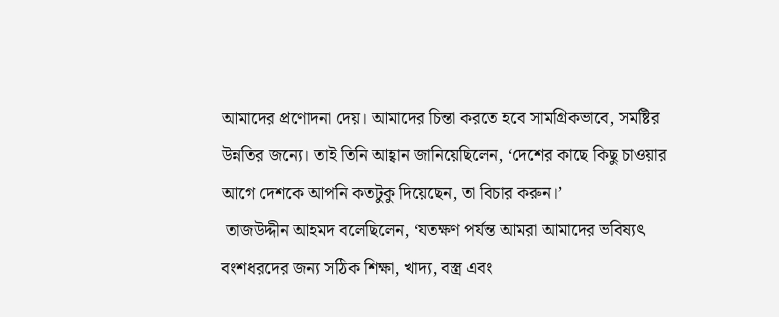আমাদের প্রণোদনা দেয়। আমাদের চিন্তা করতে হবে সামগ্রিকভাবে, সমষ্টির উন্নতির জন্যে। তাই তিনি আহ্বান জানিয়েছিলেন, ‘দেশের কাছে কিছু চাওয়ার আগে দেশকে আপনি কতটুকু দিয়েছেন, তা বিচার করুন।’
 তাজউদ্দীন আহমদ বলেছিলেন, ‘যতক্ষণ পর্যন্ত আমরা আমাদের ভবিষ্যৎ বংশধরদের জন্য সঠিক শিক্ষা, খাদ্য, বস্ত্র এবং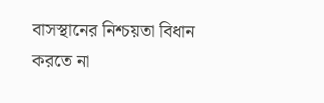বাসস্থানের নিশ্চয়তা বিধান করতে না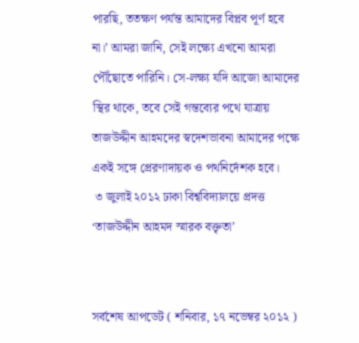পারছি, ততক্ষণ পর্যন্ত আমাদের বিপ্লব পূর্ণ হবে না।’ আমরা জানি, সেই লক্ষ্যে এখনো আমরা পৌঁছোতে পারিনি। সে-লক্ষ্য যদি আজো আমাদের স্থির থাকে, তবে সেই গন্তব্যের পথে যাত্রায় তাজউদ্দীন আহমদের স্বদেশভাবনা আমাদের পক্ষে একই সঙ্গে প্রেরণাদায়ক ও পথনির্দেশক হবে।
 ৩ জুলাই ২০১২ ঢাকা বিশ্ববিদ্যালয়ে প্রদত্ত ‘তাজউদ্দীন আহমদ স্মারক বক্তৃতা’


সর্বশেষ আপডেট ( শনিবার, ১৭ নভেম্বর ২০১২ )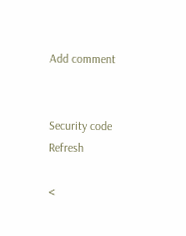Add comment


Security code
Refresh

<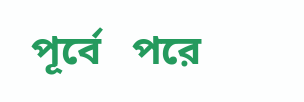পূর্বে   পরে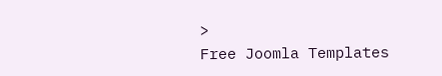>
Free Joomla Templates